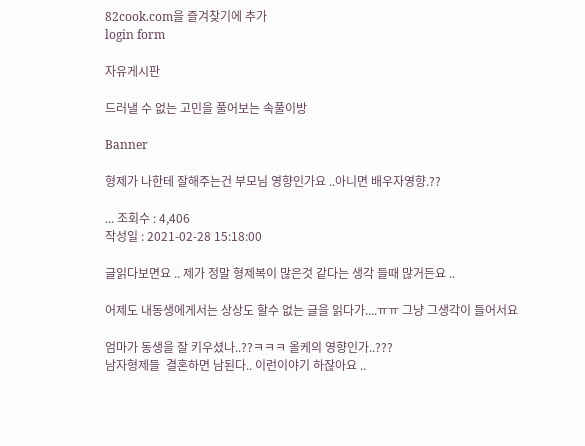82cook.com을 즐겨찾기에 추가
login form

자유게시판

드러낼 수 없는 고민을 풀어보는 속풀이방

Banner

형제가 나한테 잘해주는건 부모님 영향인가요 ..아니면 배우자영향.??

... 조회수 : 4,406
작성일 : 2021-02-28 15:18:00

글읽다보면요 .. 제가 정말 형제복이 많은것 같다는 생각 들때 많거든요 ..

어제도 내동생에게서는 상상도 할수 없는 글을 읽다가....ㅠㅠ 그냥 그생각이 들어서요

엄마가 동생을 잘 키우셨나..??ㅋㅋㅋ 올케의 영향인가..???
남자형제들  결혼하면 남된다.. 이런이야기 하잖아요 ..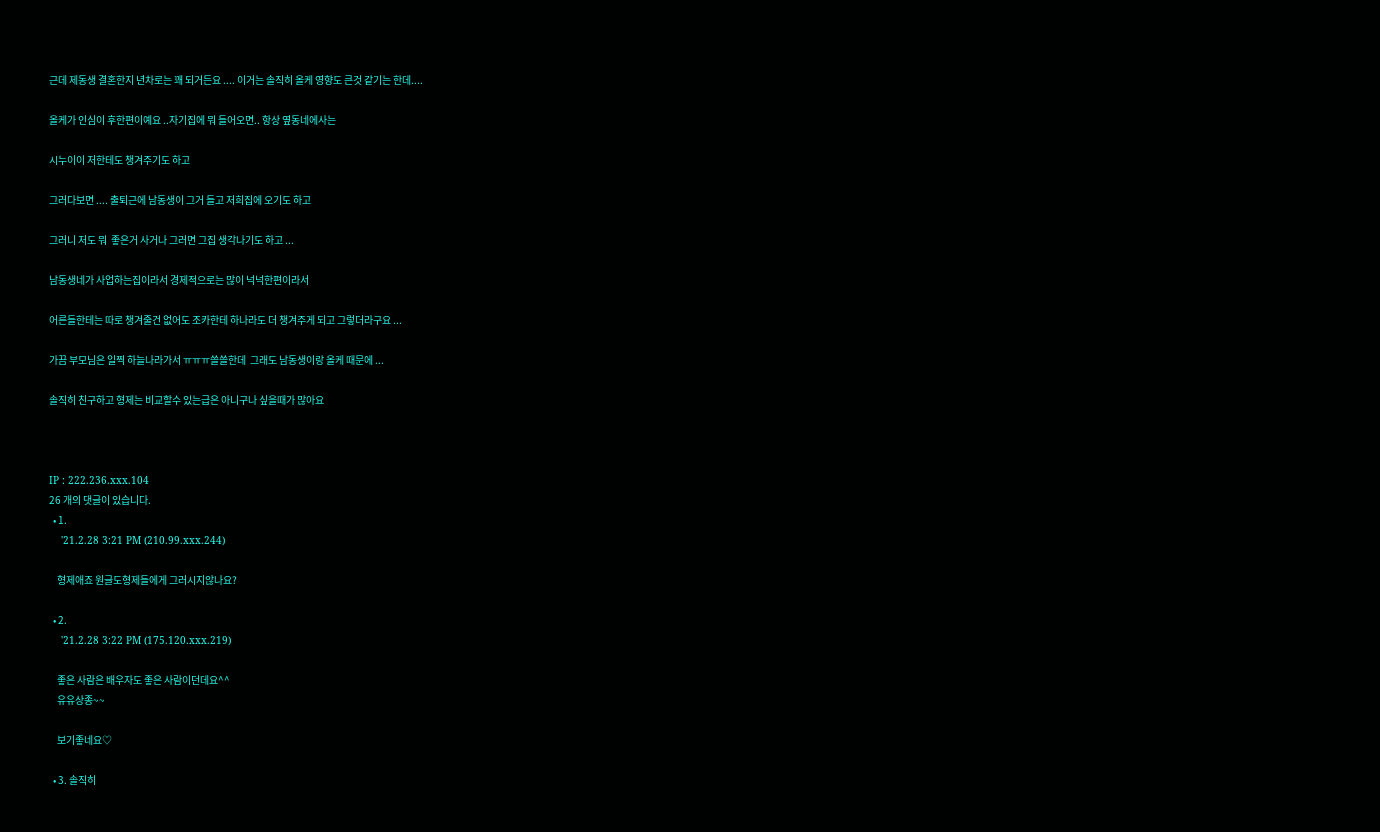근데 제동생 결혼한지 년차로는 꽤 되거든요 .... 이거는 솔직히 올케 영향도 큰것 같기는 한데....

올케가 인심이 후한편이예요 ..자기집에 뭐 들어오면.. 항상 옆동네에사는

시누이이 저한테도 챙겨주기도 하고

그러다보면 .... 출퇴근에 남동생이 그거 들고 저희집에 오기도 하고

그러니 저도 뭐  좋은거 사거나 그러면 그집 생각나기도 하고 ...

남동생네가 사업하는집이라서 경제적으로는 많이 넉넉한편이라서

어른들한테는 따로 챙겨줄건 없어도 조카한테 하나라도 더 챙겨주게 되고 그렇더라구요 ...

가끔 부모님은 일찍 하늘나라가서 ㅠㅠㅠ쓸쓸한데  그래도 남동생이랑 올케 때문에 ...

솔직히 친구하고 형제는 비교할수 있는급은 아니구나 싶을때가 많아요



IP : 222.236.xxx.104
26 개의 댓글이 있습니다.
  • 1.
    '21.2.28 3:21 PM (210.99.xxx.244)

    형제애죠 원글도형제들에게 그러시지않나요?

  • 2.
    '21.2.28 3:22 PM (175.120.xxx.219)

    좋은 사람은 배우자도 좋은 사람이던데요^^
    유유상종~~

    보기좋네요♡

  • 3. 솔직히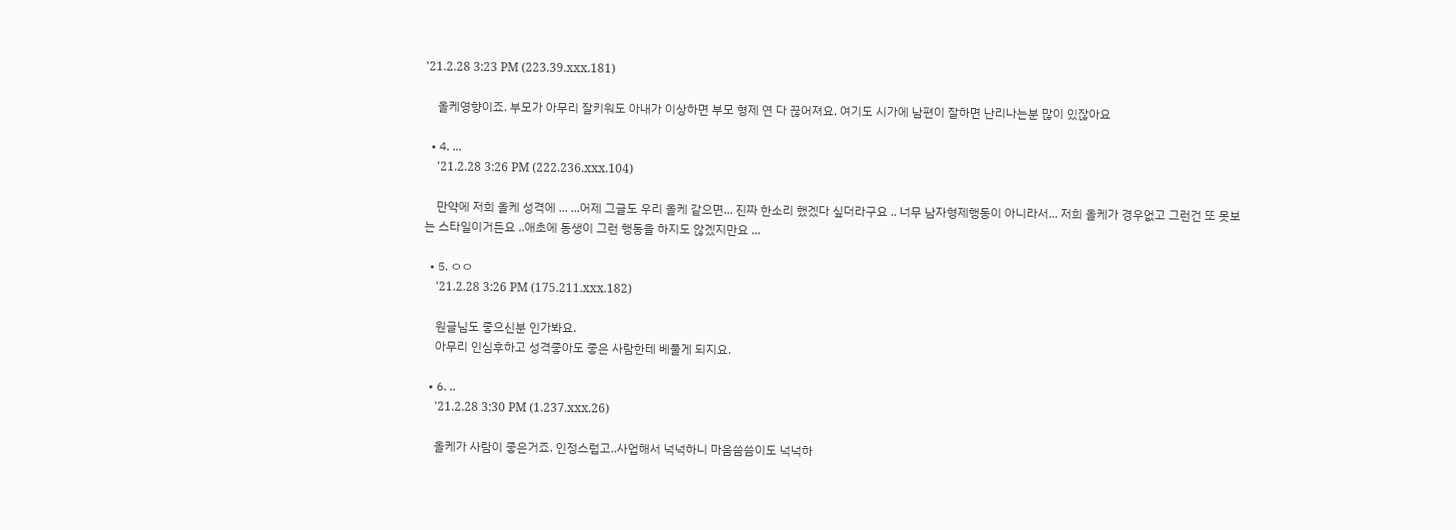'21.2.28 3:23 PM (223.39.xxx.181)

    올케영향이죠. 부모가 아무리 잘키워도 아내가 이상하면 부모 형제 연 다 끊어져요. 여기도 시가에 남편이 잘하면 난리나는분 많이 있잖아요

  • 4. ...
    '21.2.28 3:26 PM (222.236.xxx.104)

    만약에 저희 올케 성격에 ... ...어제 그글도 우리 올케 같으면... 진짜 한소리 했겠다 싶더라구요 .. 너무 남자형제행동이 아니라서... 저희 올케가 경우없고 그런건 또 못보는 스타일이거든요 ..애초에 동생이 그런 행동을 하지도 않겠지만요 ...

  • 5. ㅇㅇ
    '21.2.28 3:26 PM (175.211.xxx.182)

    원글님도 좋으신분 인가봐요.
    아무리 인심후하고 성격좋아도 좋은 사람한테 베풀게 되지요.

  • 6. ..
    '21.2.28 3:30 PM (1.237.xxx.26)

    올케가 사람이 좋은거죠. 인정스럽고..사업해서 넉넉하니 마음씀씀이도 넉넉하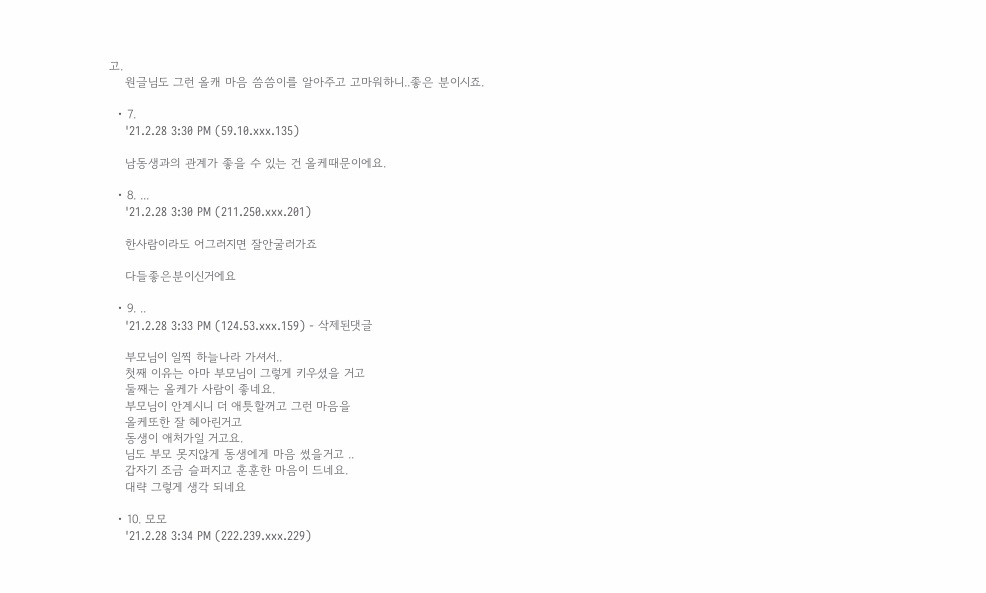고.
    원글님도 그런 올캐 마음 씀씀이를 알아주고 고마워하니..좋은 분이시죠.

  • 7.
    '21.2.28 3:30 PM (59.10.xxx.135)

    남동생과의 관계가 좋을 수 있는 건 올케때문이에요.

  • 8. ...
    '21.2.28 3:30 PM (211.250.xxx.201)

    한사람이라도 어그러지면 잘안굴러가죠

    다들좋은분이신거에요

  • 9. ..
    '21.2.28 3:33 PM (124.53.xxx.159) - 삭제된댓글

    부모님이 일찍 하늘나라 가셔서..
    첫째 이유는 아마 부모님이 그렇게 키우셨을 거고
    둘째는 올케가 사람이 좋네요.
    부모님이 안계시니 더 애틋할꺼고 그런 마음을
    올케또한 잘 헤아린거고
    동생이 애처가일 거고요.
    님도 부모 못지않게 동생에게 마음 썼을거고 ..
    갑자기 조금 슬퍼지고 훈훈한 마음이 드네요.
    대략 그렇게 생각 되네요

  • 10. 모모
    '21.2.28 3:34 PM (222.239.xxx.229)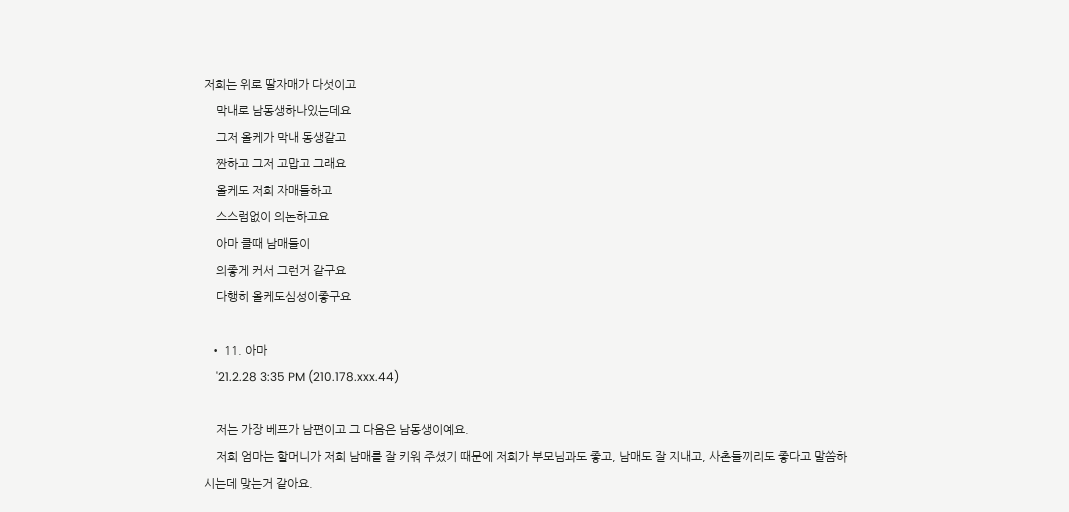저희는 위로 딸자매가 다섯이고
    막내로 남동생하나있는데요
    그저 올케가 막내 동생같고
    짠하고 그저 고맙고 그래요
    올케도 저희 자매들하고
    스스럼없이 의논하고요
    아마 클때 남매들이
    의좋게 커서 그런거 같구요
    다행히 올케도심성이좋구요

  • 11. 아마
    '21.2.28 3:35 PM (210.178.xxx.44)

    저는 가장 베프가 남편이고 그 다음은 남동생이예요.
    저희 엄마는 할머니가 저희 남매를 잘 키워 주셨기 때문에 저희가 부모님과도 좋고, 남매도 잘 지내고, 사촌들끼리도 좋다고 말씀하시는데 맞는거 같아요.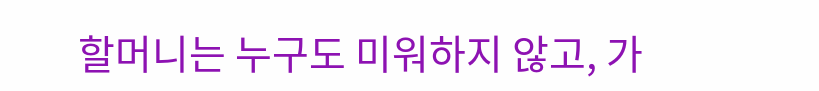할머니는 누구도 미워하지 않고, 가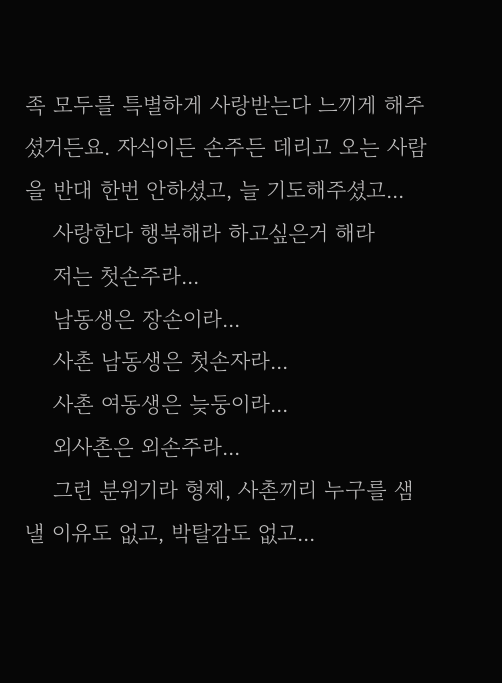족 모두를 특별하게 사랑받는다 느끼게 해주셨거든요. 자식이든 손주든 데리고 오는 사람을 반대 한번 안하셨고, 늘 기도해주셨고...
    사랑한다 행복해라 하고싶은거 해라
    저는 첫손주라...
    남동생은 장손이라...
    사촌 남동생은 첫손자라...
    사촌 여동생은 늦둥이라...
    외사촌은 외손주라...
    그런 분위기라 형제, 사촌끼리 누구를 샘 낼 이유도 없고, 박탈감도 없고...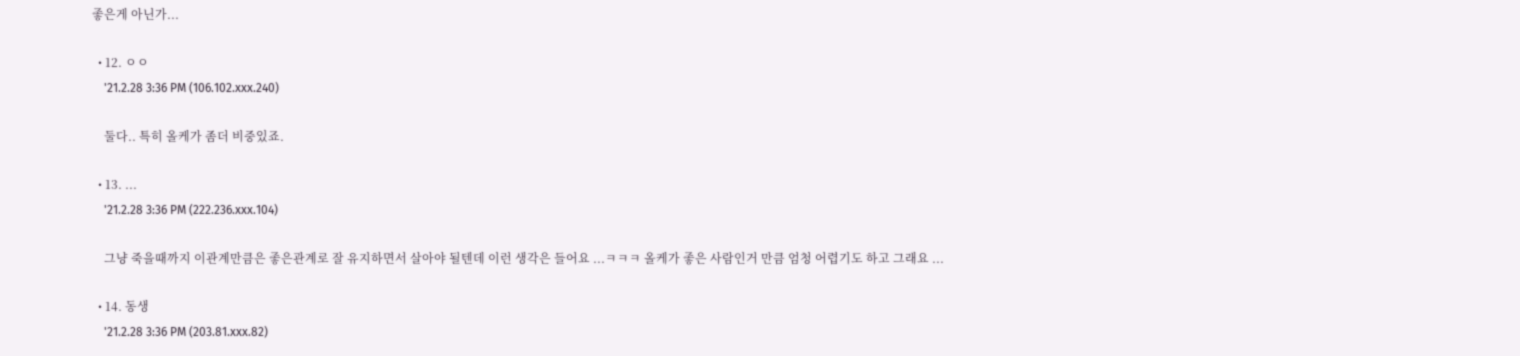좋은게 아닌가...

  • 12. ㅇㅇ
    '21.2.28 3:36 PM (106.102.xxx.240)

    둘다.. 특히 올케가 좀더 비중있죠.

  • 13. ...
    '21.2.28 3:36 PM (222.236.xxx.104)

    그냥 죽을때까지 이관계만큼은 좋은관계로 잘 유지하면서 살아야 될텐데 이런 생각은 들어요 ...ㅋㅋㅋ 올케가 좋은 사람인거 만큼 엄청 어렵기도 하고 그래요 ...

  • 14. 동생
    '21.2.28 3:36 PM (203.81.xxx.82)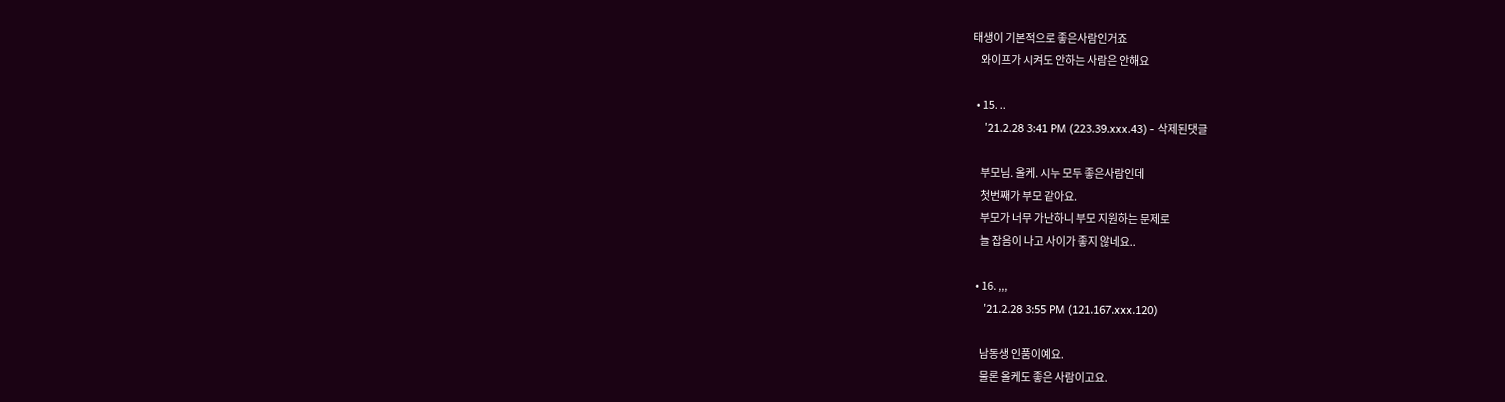태생이 기본적으로 좋은사람인거죠
    와이프가 시켜도 안하는 사람은 안해요

  • 15. ..
    '21.2.28 3:41 PM (223.39.xxx.43) - 삭제된댓글

    부모님. 올케. 시누 모두 좋은사람인데
    첫번째가 부모 같아요.
    부모가 너무 가난하니 부모 지원하는 문제로
    늘 잡음이 나고 사이가 좋지 않네요..

  • 16. ,,,
    '21.2.28 3:55 PM (121.167.xxx.120)

    남동생 인품이예요.
    물론 올케도 좋은 사람이고요.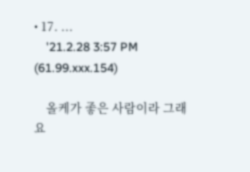• 17. ...
    '21.2.28 3:57 PM (61.99.xxx.154)

    올케가 좋은 사람이라 그래요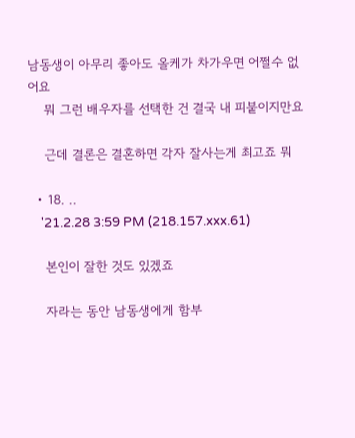남동생이 아무리 좋아도 올케가 차가우면 어쩔수 없어요
    뭐 그런 배우자를 선택한 건 결국 내 피붙이지만요

    근데 결론은 결혼하면 각자 잘사는게 최고죠 뭐

  • 18. ..
    '21.2.28 3:59 PM (218.157.xxx.61)

    본인이 잘한 것도 있겠죠

    자라는 동안 남동생에게 함부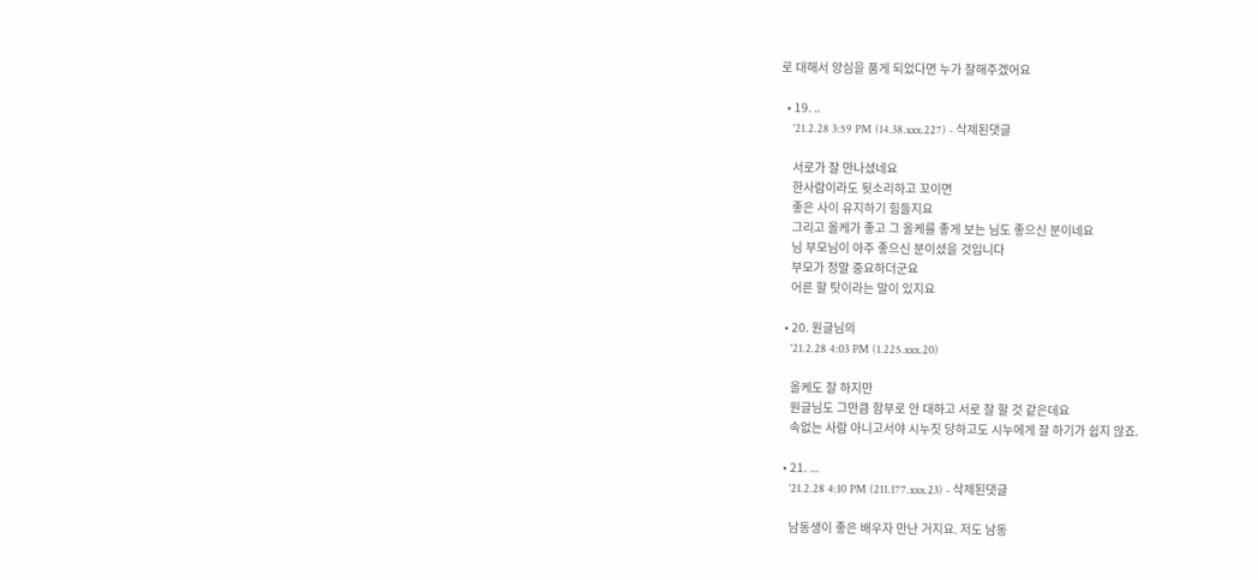로 대해서 앙심을 품게 되었다면 누가 잘해주겠어요

  • 19. ..
    '21.2.28 3:59 PM (14.38.xxx.227) - 삭제된댓글

    서로가 잘 만나셨네요
    한사람이라도 뒷소리하고 꼬이면
    좋은 사이 유지하기 힘들지요
    그리고 올케가 좋고 그 올케를 좋게 보는 님도 좋으신 분이네요
    님 부모님이 아주 좋으신 분이셨을 것입니다
    부모가 정말 중요하더군요
    어른 할 탓이라는 말이 있지요

  • 20. 원글님의
    '21.2.28 4:03 PM (1.225.xxx.20)

    올케도 잘 하지만
    원글님도 그만큼 함부로 안 대하고 서로 잘 할 것 같은데요
    속없는 사람 아니고서야 시누짓 당하고도 시누에게 잘 하기가 쉽지 않죠.

  • 21. ...
    '21.2.28 4:10 PM (211.177.xxx.23) - 삭제된댓글

    남동생이 좋은 배우자 만난 거지요. 저도 남동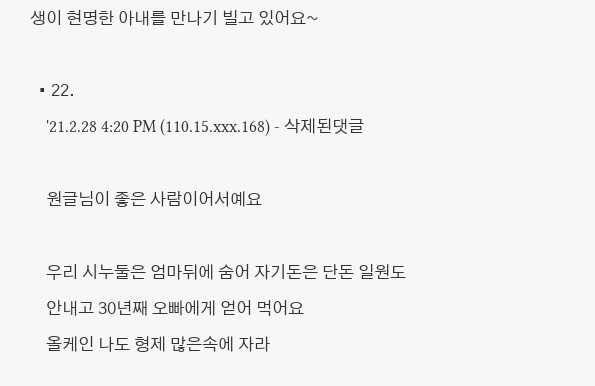생이 현명한 아내를 만나기 빌고 있어요~

  • 22.
    '21.2.28 4:20 PM (110.15.xxx.168) - 삭제된댓글

    원글님이 좋은 사람이어서예요

    우리 시누둘은 엄마뒤에 숨어 자기돈은 단돈 일원도
    안내고 30년째 오빠에게 얻어 먹어요
    올케인 나도 형제 많은속에 자라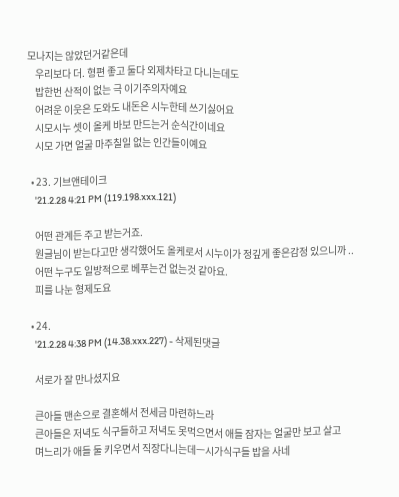모나지는 않았던거같은데
    우리보다 더. 형편 좋고 둘다 외제차타고 다니는데도
    밥한번 산적이 없는 극 이기주의자예요
    어려운 이웃은 도와도 내돈은 시누한테 쓰기싫어요
    시모시누 셋이 올케 바보 만드는거 순식간이네요
    시모 가면 얼굴 마주칠일 없는 인간들이예요

  • 23. 기브앤테이크
    '21.2.28 4:21 PM (119.198.xxx.121)

    어떤 관계든 주고 받는거죠.
    원글님이 받는다고만 생각했어도 올케로서 시누이가 정깊게 좋은감정 있으니까 ..
    어떤 누구도 일방적으로 베푸는건 없는것 같아요.
    피를 나눈 형제도요

  • 24.
    '21.2.28 4:38 PM (14.38.xxx.227) - 삭제된댓글

    서로가 잘 만나셨지요

    큰아들 맨손으로 결혼해서 전세금 마련하느라
    큰아들은 저녁도 식구들하고 저녁도 못먹으면서 애들 잠자는 얼굴만 보고 살고
    며느리가 애들 둘 키우면서 직장다니는데ㅡ시가식구들 밥을 사네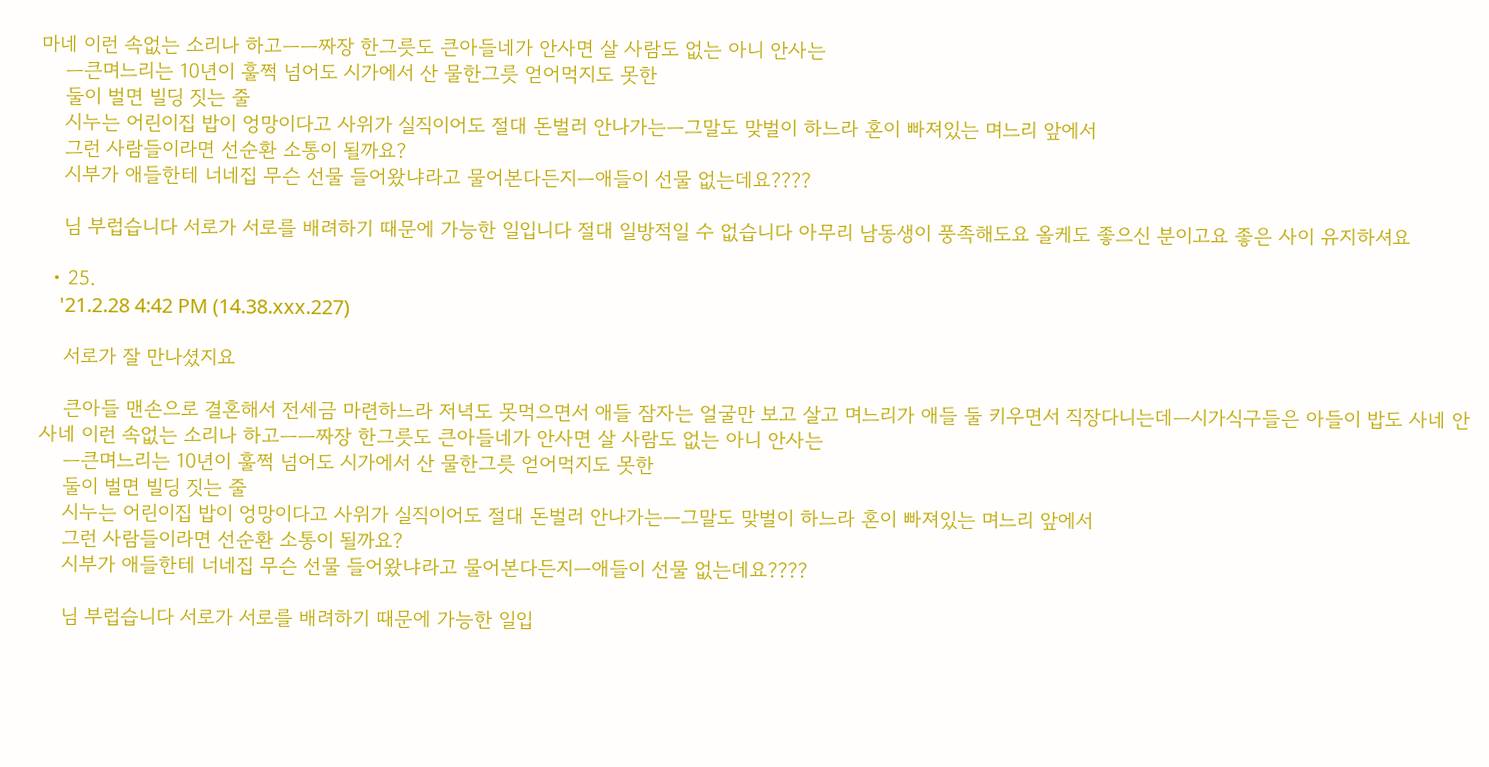마네 이런 속없는 소리나 하고ㅡㅡ짜장 한그릇도 큰아들네가 안사면 살 사람도 없는 아니 안사는
    ㅡ큰며느리는 10년이 훌쩍 넘어도 시가에서 산 물한그릇 얻어먹지도 못한
    둘이 벌면 빌딩 짓는 줄
    시누는 어린이집 밥이 엉망이다고 사위가 실직이어도 절대 돈벌러 안나가는ㅡ그말도 맞벌이 하느라 혼이 빠져있는 며느리 앞에서
    그런 사람들이라면 선순환 소통이 될까요?
    시부가 애들한테 너네집 무슨 선물 들어왔냐라고 물어본다든지ㅡ애들이 선물 없는데요????

    님 부럽습니다 서로가 서로를 배려하기 때문에 가능한 일입니다 절대 일방적일 수 없습니다 아무리 남동생이 풍족해도요 올케도 좋으신 분이고요 좋은 사이 유지하셔요

  • 25.
    '21.2.28 4:42 PM (14.38.xxx.227)

    서로가 잘 만나셨지요

    큰아들 맨손으로 결혼해서 전세금 마련하느라 저녁도 못먹으면서 애들 잠자는 얼굴만 보고 살고 며느리가 애들 둘 키우면서 직장다니는데ㅡ시가식구들은 아들이 밥도 사네 안사네 이런 속없는 소리나 하고ㅡㅡ짜장 한그릇도 큰아들네가 안사면 살 사람도 없는 아니 안사는
    ㅡ큰며느리는 10년이 훌쩍 넘어도 시가에서 산 물한그릇 얻어먹지도 못한
    둘이 벌면 빌딩 짓는 줄
    시누는 어린이집 밥이 엉망이다고 사위가 실직이어도 절대 돈벌러 안나가는ㅡ그말도 맞벌이 하느라 혼이 빠져있는 며느리 앞에서
    그런 사람들이라면 선순환 소통이 될까요?
    시부가 애들한테 너네집 무슨 선물 들어왔냐라고 물어본다든지ㅡ애들이 선물 없는데요????

    님 부럽습니다 서로가 서로를 배려하기 때문에 가능한 일입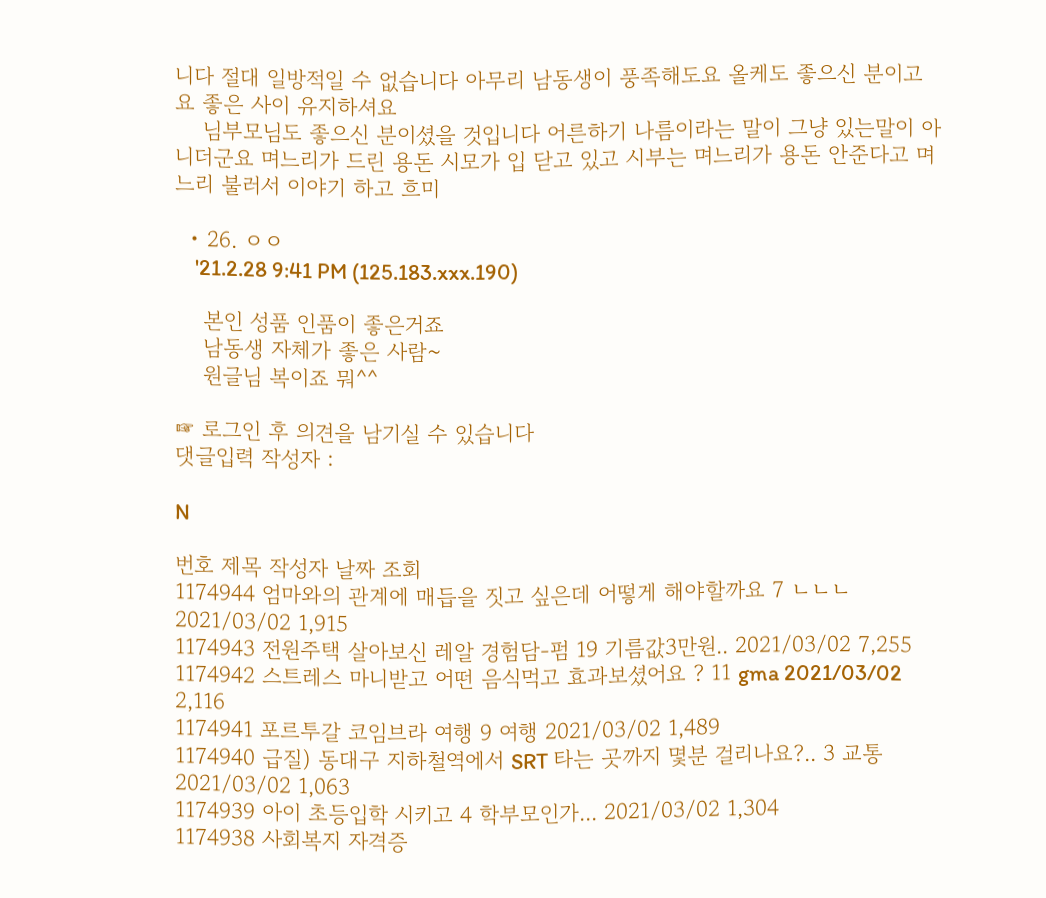니다 절대 일방적일 수 없습니다 아무리 남동생이 풍족해도요 올케도 좋으신 분이고요 좋은 사이 유지하셔요
    님부모님도 좋으신 분이셨을 것입니다 어른하기 나름이라는 말이 그냥 있는말이 아니더군요 며느리가 드린 용돈 시모가 입 닫고 있고 시부는 며느리가 용돈 안준다고 며느리 불러서 이야기 하고 흐미

  • 26. ㅇㅇ
    '21.2.28 9:41 PM (125.183.xxx.190)

    본인 성품 인품이 좋은거죠
    남동생 자체가 좋은 사람~
    원글님 복이죠 뭐^^

☞ 로그인 후 의견을 남기실 수 있습니다
댓글입력 작성자 :

N

번호 제목 작성자 날짜 조회
1174944 엄마와의 관계에 매듭을 짓고 싶은데 어떻게 해야할까요 7 ㄴㄴㄴ 2021/03/02 1,915
1174943 전원주택 살아보신 레알 경험담-펌 19 기름값3만원.. 2021/03/02 7,255
1174942 스트레스 마니받고 어떤 음식먹고 효과보셨어요 ? 11 gma 2021/03/02 2,116
1174941 포르투갈 코임브라 여행 9 여행 2021/03/02 1,489
1174940 급질) 동대구 지하철역에서 SRT 타는 곳까지 몇분 걸리나요?.. 3 교통 2021/03/02 1,063
1174939 아이 초등입학 시키고 4 학부모인가... 2021/03/02 1,304
1174938 사회복지 자격증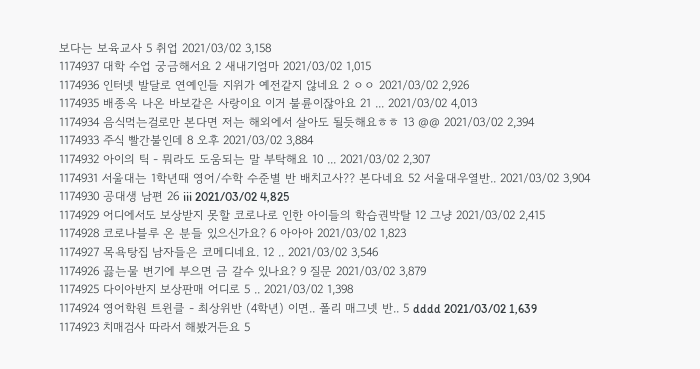보다는 보육교사 5 취업 2021/03/02 3,158
1174937 대학 수업 궁금해서요 2 새내기엄마 2021/03/02 1,015
1174936 인터넷 발달로 연예인들 지위가 예전같지 않네요 2 ㅇㅇ 2021/03/02 2,926
1174935 배종옥 나온 바보같은 사랑이요 이거 불륜이잖아요 21 ... 2021/03/02 4,013
1174934 음식먹는걸로만 본다면 저는 해외에서 살아도 될듯해요ㅎㅎ 13 @@ 2021/03/02 2,394
1174933 주식 빨간불인데 8 오후 2021/03/02 3,884
1174932 아이의 틱 - 뭐라도 도움되는 말 부탁해요 10 ... 2021/03/02 2,307
1174931 서울대는 1학년때 영어/수학 수준별 반 배치고사?? 본다네요 52 서울대우열반.. 2021/03/02 3,904
1174930 공대생 남편 26 iii 2021/03/02 4,825
1174929 어디에서도 보상받지 못할 코로나로 인한 아이들의 학습권박탈 12 그냥 2021/03/02 2,415
1174928 코로나블루 온 분들 있으신가요? 6 아아아 2021/03/02 1,823
1174927 목욕탕집 남자들은 코메디네요. 12 .. 2021/03/02 3,546
1174926 끓는물 변기에 부으면 금 갈수 있나요? 9 질문 2021/03/02 3,879
1174925 다이아반지 보상판매 어디로 5 .. 2021/03/02 1,398
1174924 영어학원 트윈클 - 최상위반 (4학년) 이면.. 폴리 매그넷 반.. 5 dddd 2021/03/02 1,639
1174923 치매검사 따라서 해봤거든요 5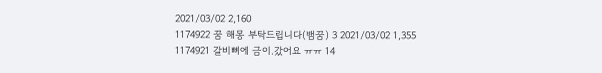2021/03/02 2,160
1174922 꿈 해몽 부탁드립니다(뱀꿈) 3 2021/03/02 1,355
1174921 갈비뼈에 금이.갔어요 ㅠㅠ 14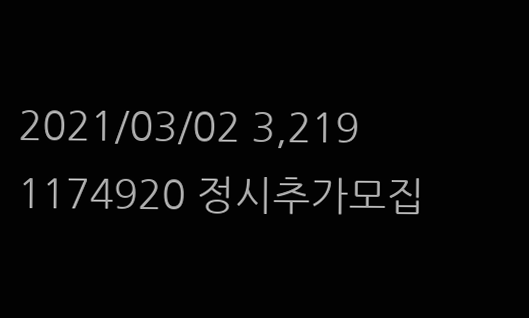2021/03/02 3,219
1174920 정시추가모집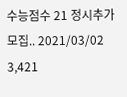수능점수 21 정시추가모집.. 2021/03/02 3,421